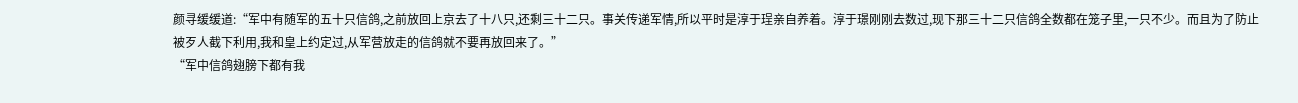颜寻缓缓道:“军中有随军的五十只信鸽,之前放回上京去了十八只,还剩三十二只。事关传递军情,所以平时是淳于珵亲自养着。淳于璟刚刚去数过,现下那三十二只信鸽全数都在笼子里,一只不少。而且为了防止被歹人截下利用,我和皇上约定过,从军营放走的信鸽就不要再放回来了。”
“军中信鸽翅膀下都有我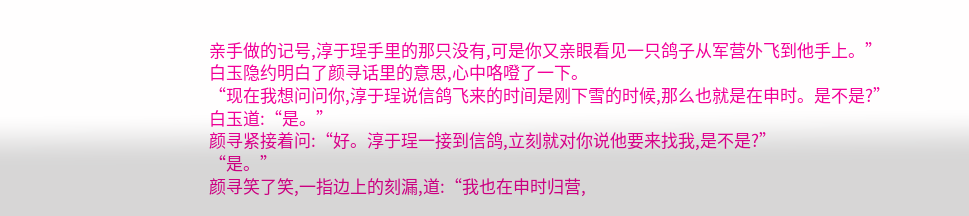亲手做的记号,淳于珵手里的那只没有,可是你又亲眼看见一只鸽子从军营外飞到他手上。”
白玉隐约明白了颜寻话里的意思,心中咯噔了一下。
“现在我想问问你,淳于珵说信鸽飞来的时间是刚下雪的时候,那么也就是在申时。是不是?”
白玉道:“是。”
颜寻紧接着问:“好。淳于珵一接到信鸽,立刻就对你说他要来找我,是不是?”
“是。”
颜寻笑了笑,一指边上的刻漏,道:“我也在申时归营,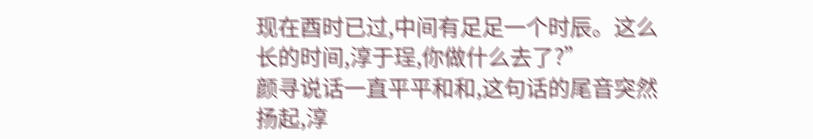现在酉时已过,中间有足足一个时辰。这么长的时间,淳于珵,你做什么去了?”
颜寻说话一直平平和和,这句话的尾音突然扬起,淳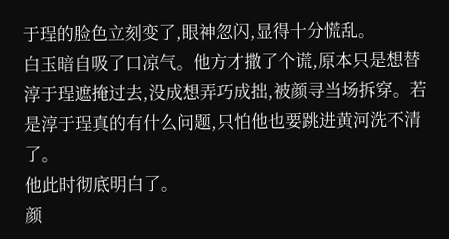于珵的脸色立刻变了,眼神忽闪,显得十分慌乱。
白玉暗自吸了口凉气。他方才撒了个谎,原本只是想替淳于珵遮掩过去,没成想弄巧成拙,被颜寻当场拆穿。若是淳于珵真的有什么问题,只怕他也要跳进黄河洗不清了。
他此时彻底明白了。
颜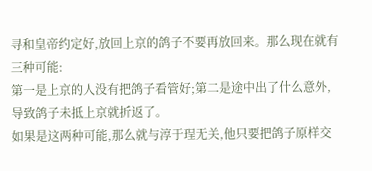寻和皇帝约定好,放回上京的鸽子不要再放回来。那么现在就有三种可能:
第一是上京的人没有把鸽子看管好;第二是途中出了什么意外,导致鸽子未抵上京就折返了。
如果是这两种可能,那么就与淳于珵无关,他只要把鸽子原样交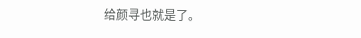给颜寻也就是了。